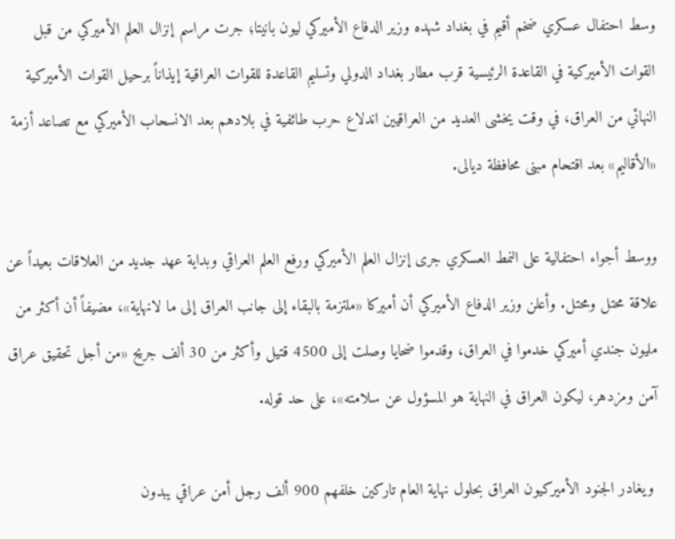وسط احتفال عسكري ضخم أقيم في بغداد شهده وزير الدفاع الأميركي ليون بانيتا؛ جرت مراسم إنزال العلم الأميركي من قبل القوات الأميركية في القاعدة الرئيسية قرب مطار بغداد الدولي وتسليم القاعدة للقوات العراقية إيذاناً برحيل القوات الأميركية النهائي من العراق، في وقت يخشى العديد من العراقيين اندلاع حرب طائفية في بلادهم بعد الانسحاب الأميركي مع تصاعد أزمة «الأقاليم» بعد اقتحام مبنى محافظة ديالى.

ووسط أجواء احتفالية على النمط العسكري جرى إنزال العلم الأميركي ورفع العلم العراقي وبداية عهد جديد من العلاقات بعيداً عن علاقة محتل ومحتل. وأعلن وزير الدفاع الأميركي أن أميركا «ملتزمة بالبقاء إلى جانب العراق إلى ما لانهاية»، مضيفاً أن أكثر من مليون جندي أميركي خدموا في العراق، وقدموا ضحايا وصلت إلى 4500 قتيل وأكثر من 30 ألف جريح «من أجل تحقيق عراق آمن ومزدهر، ليكون العراق في النهاية هو المسؤول عن سلامته»، على حد قوله.

 ويغادر الجنود الأميركيون العراق بحلول نهاية العام تاركين خلفهم 900 ألف رجل أمن عراقي يبدون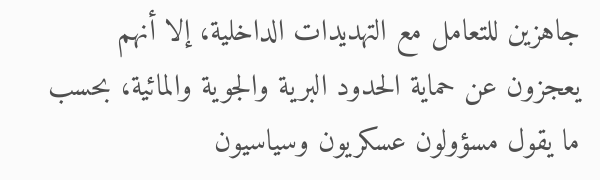جاهزين للتعامل مع التهديدات الداخلية، إلا أنهم يعجزون عن حماية الحدود البرية والجوية والمائية، بحسب ما يقول مسؤولون عسكريون وسياسيون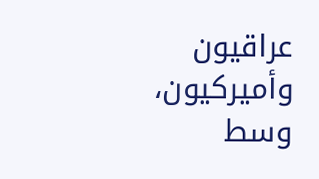عراقيون وأميركيون، وسط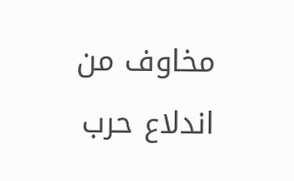مخاوف من اندلاع حرب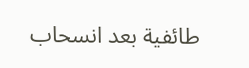طائفية بعد انسحاب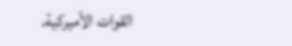القوات الأميركية.